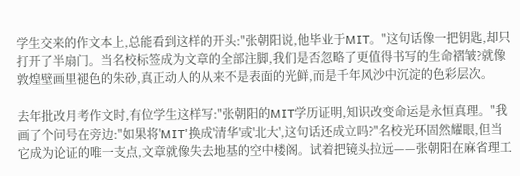学生交来的作文本上,总能看到这样的开头:"张朝阳说,他毕业于MIT。"这句话像一把钥匙,却只打开了半扇门。当名校标签成为文章的全部注脚,我们是否忽略了更值得书写的生命褶皱?就像敦煌壁画里褪色的朱砂,真正动人的从来不是表面的光鲜,而是千年风沙中沉淀的色彩层次。

去年批改月考作文时,有位学生这样写:"张朝阳的MIT学历证明,知识改变命运是永恒真理。"我画了个问号在旁边:"如果将'MIT'换成'清华'或'北大',这句话还成立吗?"名校光环固然耀眼,但当它成为论证的唯一支点,文章就像失去地基的空中楼阁。试着把镜头拉远——张朝阳在麻省理工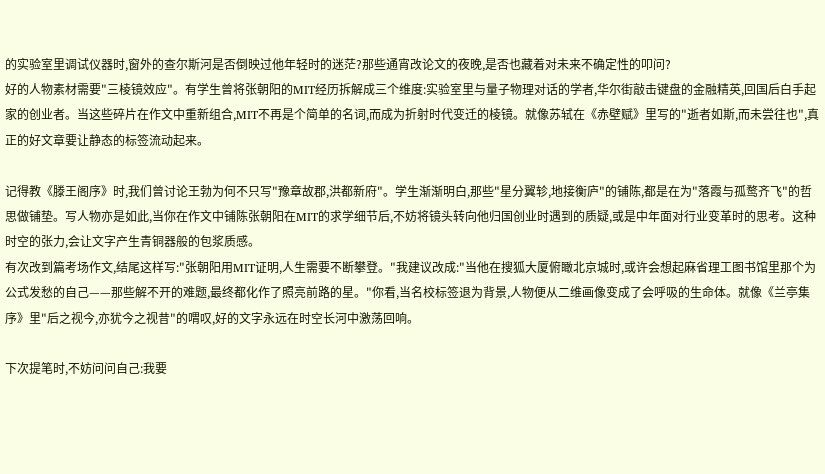的实验室里调试仪器时,窗外的查尔斯河是否倒映过他年轻时的迷茫?那些通宵改论文的夜晚,是否也藏着对未来不确定性的叩问?
好的人物素材需要"三棱镜效应"。有学生曾将张朝阳的MIT经历拆解成三个维度:实验室里与量子物理对话的学者,华尔街敲击键盘的金融精英,回国后白手起家的创业者。当这些碎片在作文中重新组合,MIT不再是个简单的名词,而成为折射时代变迁的棱镜。就像苏轼在《赤壁赋》里写的"逝者如斯,而未尝往也",真正的好文章要让静态的标签流动起来。

记得教《滕王阁序》时,我们曾讨论王勃为何不只写"豫章故郡,洪都新府"。学生渐渐明白,那些"星分翼轸,地接衡庐"的铺陈,都是在为"落霞与孤鹜齐飞"的哲思做铺垫。写人物亦是如此,当你在作文中铺陈张朝阳在MIT的求学细节后,不妨将镜头转向他归国创业时遇到的质疑,或是中年面对行业变革时的思考。这种时空的张力,会让文字产生青铜器般的包浆质感。
有次改到篇考场作文,结尾这样写:"张朝阳用MIT证明,人生需要不断攀登。"我建议改成:"当他在搜狐大厦俯瞰北京城时,或许会想起麻省理工图书馆里那个为公式发愁的自己——那些解不开的难题,最终都化作了照亮前路的星。"你看,当名校标签退为背景,人物便从二维画像变成了会呼吸的生命体。就像《兰亭集序》里"后之视今,亦犹今之视昔"的喟叹,好的文字永远在时空长河中激荡回响。

下次提笔时,不妨问问自己:我要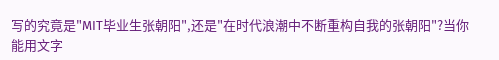写的究竟是"MIT毕业生张朝阳",还是"在时代浪潮中不断重构自我的张朝阳"?当你能用文字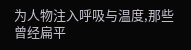为人物注入呼吸与温度,那些曾经扁平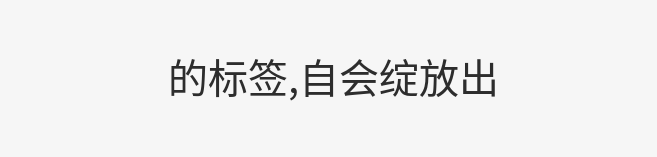的标签,自会绽放出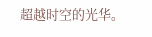超越时空的光华。